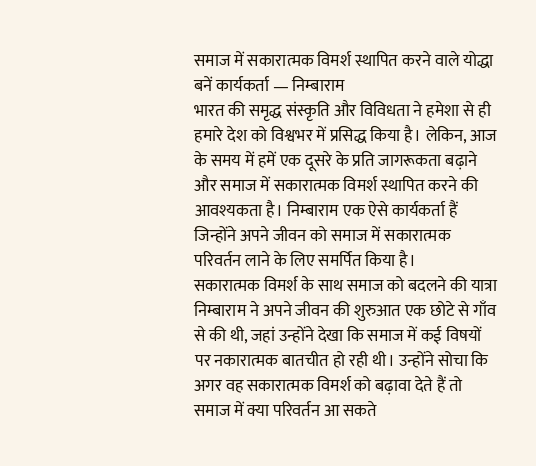समाज में सकारात्मक विमर्श स्थापित करने वाले योद्धा बनें कार्यकर्ता — निम्बाराम
भारत की समृद्ध संस्कृति और विविधता ने हमेशा से ही हमारे देश को विश्वभर में प्रसिद्ध किया है। लेकिन, आज के समय में हमें एक दूसरे के प्रति जागरूकता बढ़ाने और समाज में सकारात्मक विमर्श स्थापित करने की आवश्यकता है। निम्बाराम एक ऐसे कार्यकर्ता हैं जिन्होंने अपने जीवन को समाज में सकारात्मक परिवर्तन लाने के लिए समर्पित किया है।
सकारात्मक विमर्श के साथ समाज को बदलने की यात्रा
निम्बाराम ने अपने जीवन की शुरुआत एक छोटे से गाँव से की थी, जहां उन्होंने देखा कि समाज में कई विषयों पर नकारात्मक बातचीत हो रही थी। उन्होंने सोचा कि अगर वह सकारात्मक विमर्श को बढ़ावा देते हैं तो समाज में क्या परिवर्तन आ सकते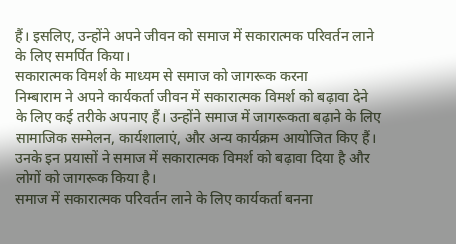हैं। इसलिए, उन्होंने अपने जीवन को समाज में सकारात्मक परिवर्तन लाने के लिए समर्पित किया।
सकारात्मक विमर्श के माध्यम से समाज को जागरूक करना
निम्बाराम ने अपने कार्यकर्ता जीवन में सकारात्मक विमर्श को बढ़ावा देने के लिए कई तरीके अपनाए हैं। उन्होंने समाज में जागरूकता बढ़ाने के लिए सामाजिक सम्मेलन, कार्यशालाएं, और अन्य कार्यक्रम आयोजित किए हैं। उनके इन प्रयासों ने समाज में सकारात्मक विमर्श को बढ़ावा दिया है और लोगों को जागरूक किया है।
समाज में सकारात्मक परिवर्तन लाने के लिए कार्यकर्ता बनना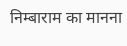निम्बाराम का मानना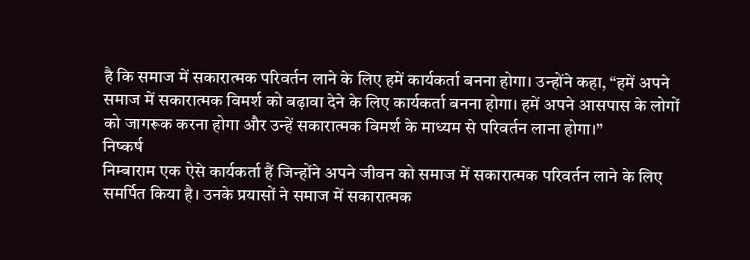है कि समाज में सकारात्मक परिवर्तन लाने के लिए हमें कार्यकर्ता बनना होगा। उन्होंने कहा, “हमें अपने समाज में सकारात्मक विमर्श को बढ़ावा देने के लिए कार्यकर्ता बनना होगा। हमें अपने आसपास के लोगों को जागरूक करना होगा और उन्हें सकारात्मक विमर्श के माध्यम से परिवर्तन लाना होगा।”
निष्कर्ष
निम्बाराम एक ऐसे कार्यकर्ता हैं जिन्होंने अपने जीवन को समाज में सकारात्मक परिवर्तन लाने के लिए समर्पित किया है। उनके प्रयासों ने समाज में सकारात्मक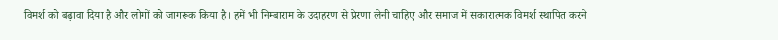विमर्श को बढ़ावा दिया है और लोगों को जागरूक किया है। हमें भी निम्बाराम के उदाहरण से प्रेरणा लेनी चाहिए और समाज में सकारात्मक विमर्श स्थापित करने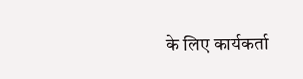के लिए कार्यकर्ता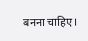बनना चाहिए।